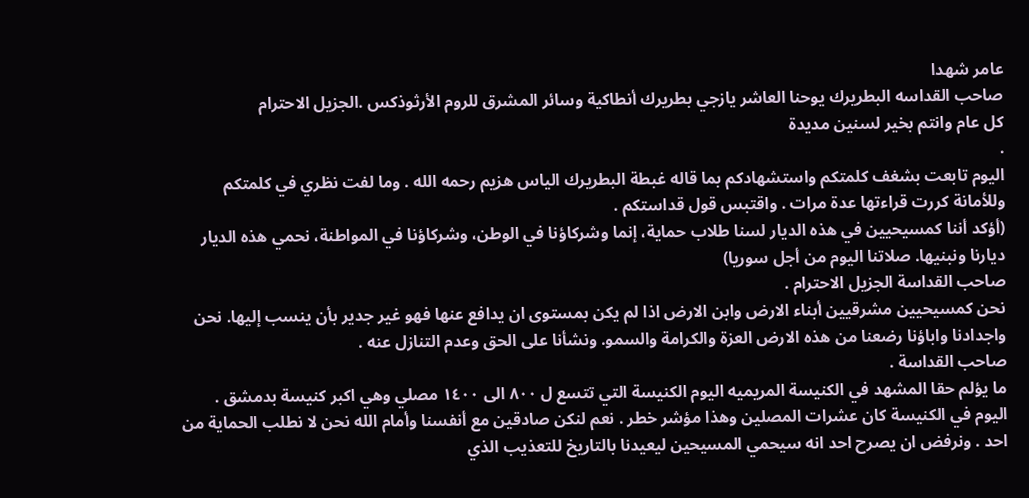عامر شهدا
صاحب القداسه البطريرك يوحنا العاشر يازجي بطريرك أنطاكية وسائر المشرق للروم الأرثوذكس .الجزيل الاحترام
كل عام وانتم بخير لسنين مديدة
.
اليوم تابعت بشغف كلمتكم واستشهادكم بما قاله غبطة البطريرك الياس هزيم رحمه الله . وما لفت نظري في كلمتكم وللأمانة كررت قراءتها عدة مرات . واقتبس قول قداستكم .
(أؤكد أننا كمسيحيين في هذه الديار لسنا طلاب حماية، إنما وشركاؤنا في الوطن، وشركاؤنا في المواطنة، نحمي هذه الديار ديارنا ونبنيها. صلاتنا اليوم من أجل سوريا)
صاحب القداسة الجزيل الاحترام .
نحن كمسيحيين مشرقيين أبناء الارض وابن الارض اذا لم يكن بمستوى ان يدافع عنها فهو غير جدير بأن ينسب إليها. نحن واجدادنا واباؤنا رضعنا من هذه الارض العزة والكرامة والسمو. ونشأنا على الحق وعدم التنازل عنه .
صاحب القداسة .
ما يؤلم حقا المشهد في الكنيسة المريميه اليوم الكنيسة التي تتسع ل ٨٠٠ الى ١٤٠٠ مصلي وهي اكبر كنيسة بدمشق . اليوم في الكنيسة كان عشرات المصلين وهذا مؤشر خطر . نعم لنكن صادقين مع أنفسنا وأمام الله نحن لا نطلب الحماية من احد . ونرفض ان يصرح احد انه سيحمي المسيحين ليعيدنا بالتاريخ للتعذيب الذي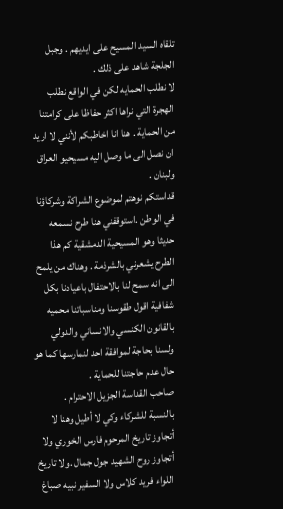تلقاه السيد المسيح على ايديهم . وجبل الجلجة شاهد على ذلك .
لا نطلب الحمايه لكن في الواقع نطلب الهجرة التي نراها اكثر حفاظا على كرامتنا من الحماية . هنا انا اخاطبكم لأنني لا اريد ان نصل الى ما وصل اليه مسيحيو العراق ولبنان .
قداستكم نوهتم لموضوع الشراكة وشركاؤنا في الوطن .استوقفني هنا طرح نسمعه حديثا وهو المسيحية الدمشقية كم هذا الطرح يشعرني بالشرذمة . وهناك من يلمح الى انه سمح لنا بالاحتفال باعيادنا بكل شفافية اقول طقوسنا ومناسباتنا محميه بالقانون الكنسي والانساني والدولي ولسنا بحاجة لموافقة احد لنمارسها كما هو حال عدم حاجتنا للحماية .
صاحب القداسة الجزيل الاحترام .
بالنسبة للشركاء وكي لا أطيل وهنا لا أتجاوز تاريخ المرحوم فارس الخوري ولا أتجاوز روح الشهيد جول جمال .ولا تاريخ اللواء فريد كلاس ولا السفير نبيه صباغ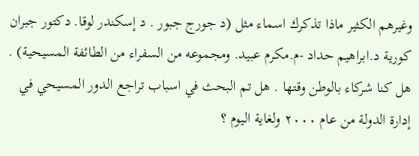وغيرهم الكثير ماذا تذكرك اسماء مثل (د جورج جبور . د إسكندر لوقا. دكتور جبران كورية د.ابراهيم حداد -م.مكرم عبيد. ومجموعه من السفراء من الطائفة المسيحية) . هل كنا شركاء بالوطن وقتها . هل تم البحث في اسباب تراجع الدور المسيحي في إدارة الدولة من عام ٢٠٠٠ ولغاية اليوم ؟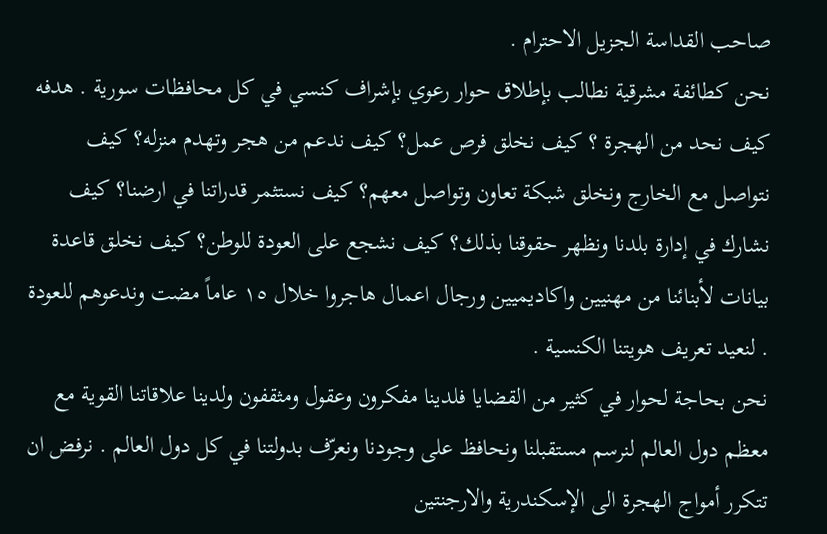صاحب القداسة الجزيل الاحترام .
نحن كطائفة مشرقية نطالب بإطلاق حوار رعوي بإشراف كنسي في كل محافظات سورية . هدفه كيف نحد من الهجرة ؟ كيف نخلق فرص عمل؟ كيف ندعم من هجر وتهدم منزله؟ كيف نتواصل مع الخارج ونخلق شبكة تعاون وتواصل معهم؟ كيف نستثمر قدراتنا في ارضنا؟ كيف نشارك في إدارة بلدنا ونظهر حقوقنا بذلك؟ كيف نشجع على العودة للوطن؟ كيف نخلق قاعدة بيانات لأبنائنا من مهنيين واكاديميين ورجال اعمال هاجروا خلال ١٥ عاماً مضت وندعوهم للعودة . لنعيد تعريف هويتنا الكنسية .
نحن بحاجة لحوار في كثير من القضايا فلدينا مفكرون وعقول ومثقفون ولدينا علاقاتنا القوية مع معظم دول العالم لنرسم مستقبلنا ونحافظ على وجودنا ونعرّف بدولتنا في كل دول العالم . نرفض ان تتكرر أمواج الهجرة الى الإسكندرية والارجنتين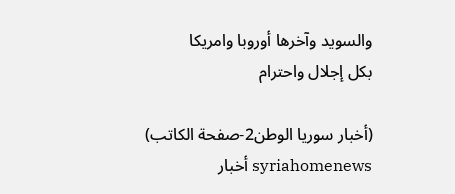والسويد وآخرها أوروبا وامريكا
بكل إجلال واحترام

(أخبار سوريا الوطن2-صفحة الكاتب)
syriahomenews أخبار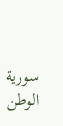سورية الوطن